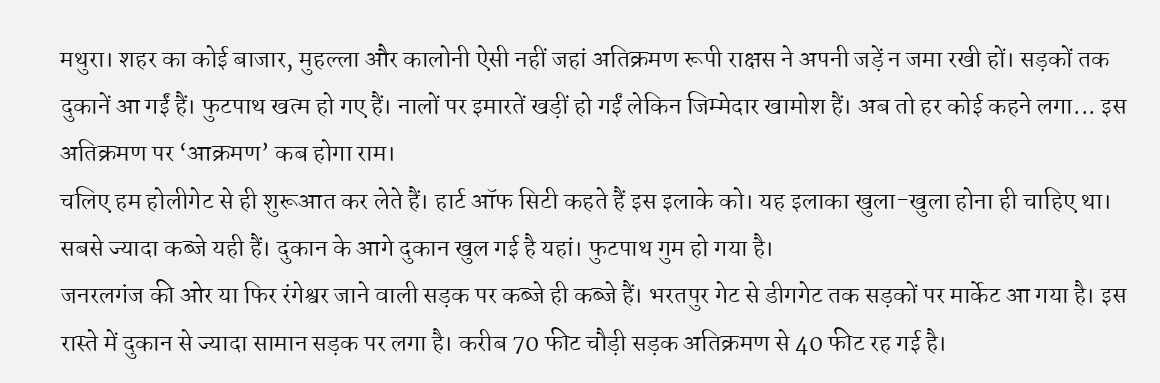मथुरा। शहर का कोई बाजार, मुहल्ला और कालोनी ऐसी नहीं जहां अतिक्रमण रूपी राक्षस ने अपनी जड़ें न जमा रखी हों। सड़कों तक दुकानें आ गईं हैं। फुटपाथ खत्म हो गए हैं। नालों पर इमारतें खड़ीं हो गईं लेकिन जिम्मेदार खामोश हैं। अब तो हर कोई कहने लगा... इस अतिक्रमण पर ‘आक्रमण’ कब होगा राम।
चलिए हम होलीगेट से ही शुरूआत कर लेते हैं। हार्ट ऑफ सिटी कहते हैं इस इलाके को। यह इलाका खुला-खुला होना ही चाहिए था। सबसे ज्यादा कब्जे यही हैं। दुकान के आगे दुकान खुल गई है यहां। फुटपाथ गुम हो गया है।
जनरलगंज की ओर या फिर रंगेश्वर जाने वाली सड़क पर कब्जे ही कब्जे हैं। भरतपुर गेट से डीगगेट तक सड़कों पर मार्केट आ गया है। इस रास्ते में दुकान से ज्यादा सामान सड़क पर लगा है। करीब 70 फीट चौड़ी सड़क अतिक्रमण से 40 फीट रह गई है।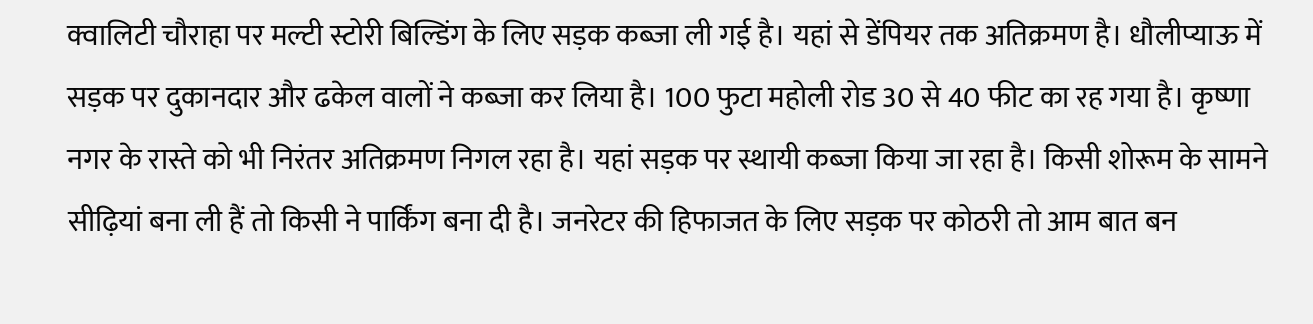क्वालिटी चौराहा पर मल्टी स्टोरी बिल्डिंग के लिए सड़क कब्जा ली गई है। यहां से डेंपियर तक अतिक्रमण है। धौलीप्याऊ में सड़क पर दुकानदार और ढकेल वालों ने कब्जा कर लिया है। 100 फुटा महोली रोड 30 से 40 फीट का रह गया है। कृष्णा नगर के रास्ते को भी निरंतर अतिक्रमण निगल रहा है। यहां सड़क पर स्थायी कब्जा किया जा रहा है। किसी शोरूम के सामने सीढ़ियां बना ली हैं तो किसी ने पार्किंग बना दी है। जनरेटर की हिफाजत के लिए सड़क पर कोठरी तो आम बात बन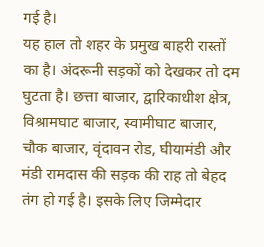गई है।
यह हाल तो शहर के प्रमुख बाहरी रास्तों का है। अंदरूनी सड़कों को देखकर तो दम घुटता है। छत्ता बाजार, द्वारिकाधीश क्षेत्र, विश्रामघाट बाजार, स्वामीघाट बाजार, चौक बाजार, वृंदावन रोड, घीयामंडी और मंडी रामदास की सड़क की राह तो बेहद तंग हो गई है। इसके लिए जिम्मेदार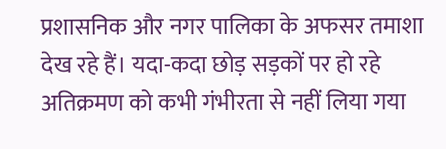प्रशासनिक और नगर पालिका के अफसर तमाशा देख रहे हैं। यदा-कदा छोड़ सड़कों पर हो रहे अतिक्रमण को कभी गंभीरता से नहीं लिया गया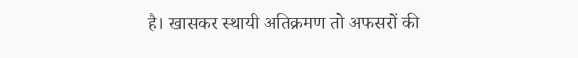है। खासकर स्थायी अतिक्रमण तो अफसरों की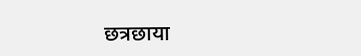छत्रछाया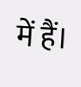में हैं।